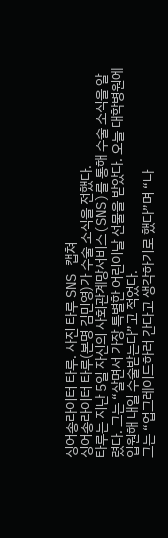싱어송라이터 타루. 사진 타루 SNS 캡쳐
싱어송라이터 타루(본명 김민영)가 수술 소식을 전했다.
타루는 지난 5일 자신의 사회관계망서비스(SNS)를 통해 수술 소식을 알렸다. 그는 “살면서 가장 특별한 어린이날 선물을 받았다. 오늘 대학병원에 입원해 내일 수술받는다”고 적었다.
그는 “업그레이드하러 간다고 생각하기로 했다”며 “나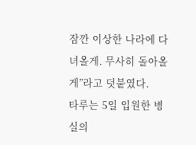잠깐 이상한 나라에 다녀올게. 무사히 돌아올게”라고 덧붙였다.
타루는 5일 입원한 병실의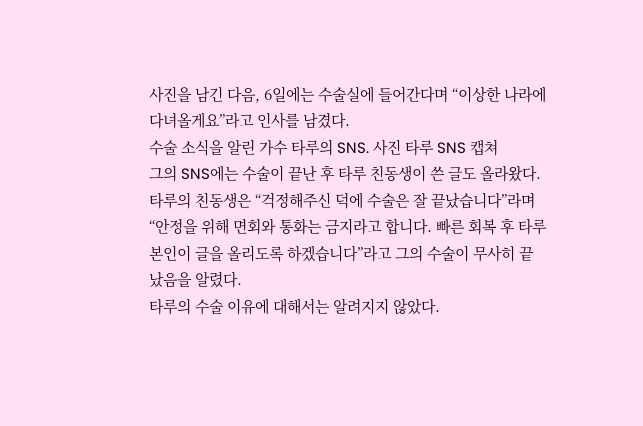사진을 남긴 다음, 6일에는 수술실에 들어간다며 “이상한 나라에 다녀올게요”라고 인사를 남겼다.
수술 소식을 알린 가수 타루의 SNS. 사진 타루 SNS 캡쳐
그의 SNS에는 수술이 끝난 후 타루 친동생이 쓴 글도 올라왔다. 타루의 친동생은 “걱정해주신 덕에 수술은 잘 끝났습니다”라며 “안정을 위해 면회와 통화는 금지라고 합니다. 빠른 회복 후 타루 본인이 글을 올리도록 하겠습니다”라고 그의 수술이 무사히 끝났음을 알렸다.
타루의 수술 이유에 대해서는 알려지지 않았다.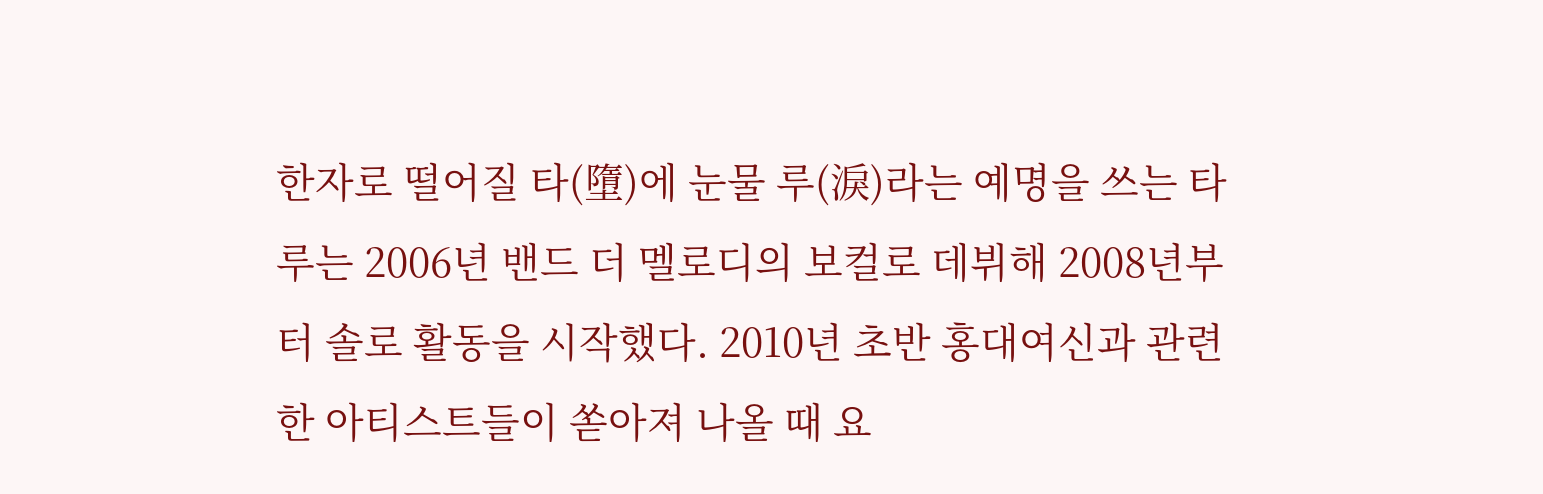한자로 떨어질 타(墮)에 눈물 루(淚)라는 예명을 쓰는 타루는 2006년 밴드 더 멜로디의 보컬로 데뷔해 2008년부터 솔로 활동을 시작했다. 2010년 초반 홍대여신과 관련한 아티스트들이 쏟아져 나올 때 요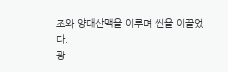조와 양대산맥을 이루며 씬을 이끌었다.
광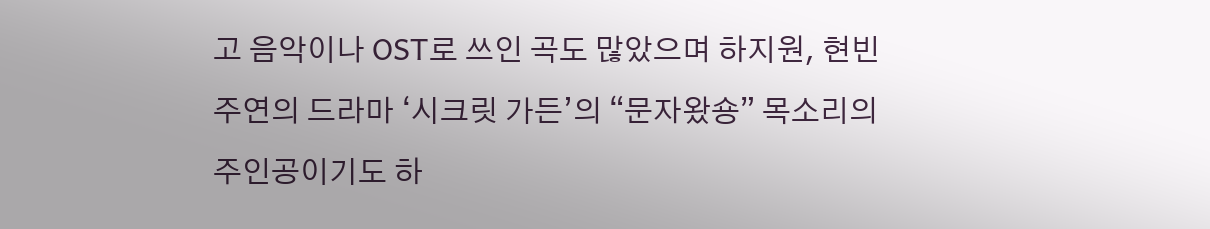고 음악이나 OST로 쓰인 곡도 많았으며 하지원, 현빈 주연의 드라마 ‘시크릿 가든’의 “문자왔숑” 목소리의 주인공이기도 하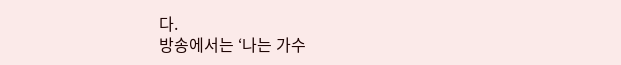다.
방송에서는 ‘나는 가수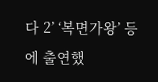다 2’ ‘복면가왕’ 등에 출연했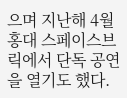으며 지난해 4월 홍대 스페이스브릭에서 단독 공연을 열기도 했다.